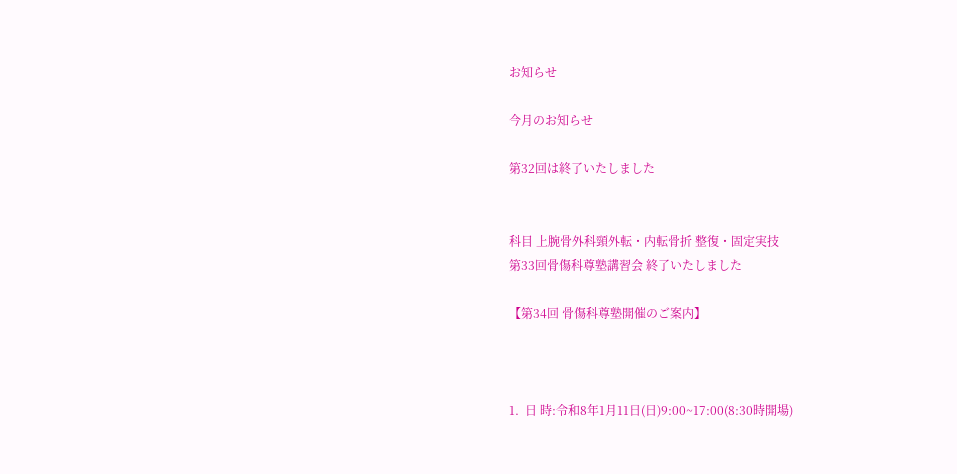お知らせ

今月のお知らせ

第32回は終了いたしました


科目 上腕骨外科頸外転・内転骨折 整復・固定実技
第33回骨傷科尊塾講習会 終了いたしました

【第34回 骨傷科尊塾開催のご案内】



1.  日 時:令和8年1月11日(日)9:00~17:00(8:30時開場)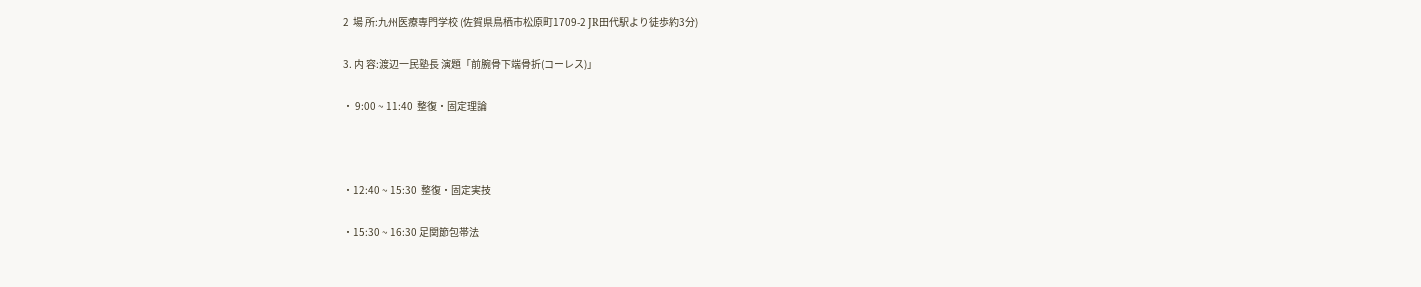2  場 所:九州医療専門学校 (佐賀県鳥栖市松原町1709-2 JR田代駅より徒歩約3分)

3. 内 容:渡辺一民塾長 演題「前腕骨下端骨折(コーレス)」

・ 9:00 ~ 11:40  整復・固定理論



・12:40 ~ 15:30  整復・固定実技

・15:30 ~ 16:30 足関節包帯法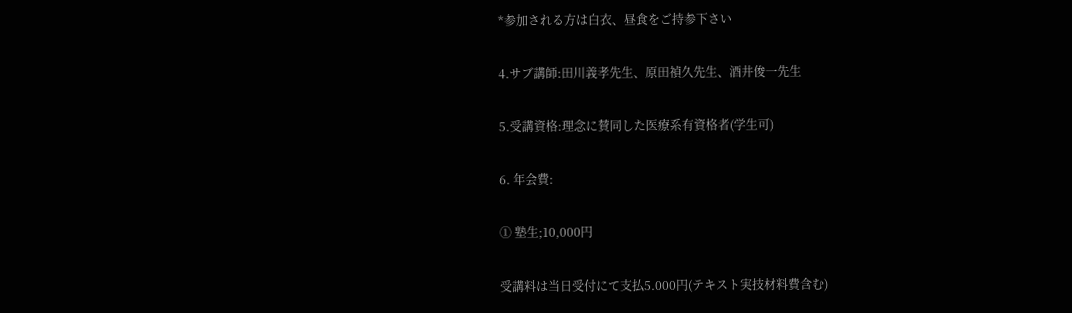*参加される方は白衣、昼食をご持参下さい

4.サブ講師:田川義孝先生、原田禎久先生、酒井俊一先生

5.受講資格:理念に賛同した医療系有資格者(学生可)

6. 年会費:

① 塾生;10,000円

受講料は当日受付にて支払5.000円(テキスト実技材料費含む)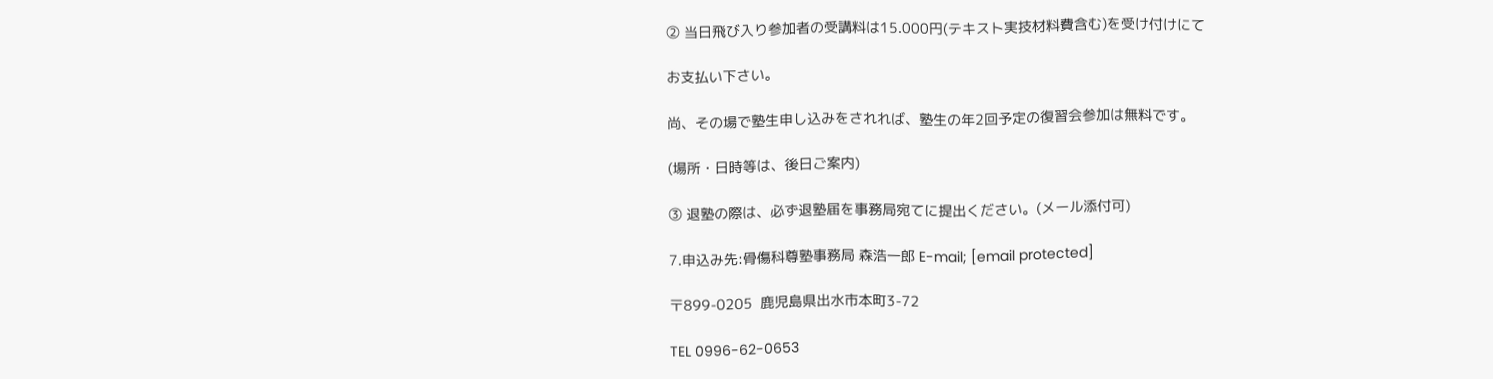② 当日飛び入り参加者の受講料は15.000円(テキスト実技材料費含む)を受け付けにて

お支払い下さい。

尚、その場で塾生申し込みをされれば、塾生の年2回予定の復習会参加は無料です。

(場所・日時等は、後日ご案内)

➂ 退塾の際は、必ず退塾届を事務局宛てに提出ください。(メール添付可)

7.申込み先:骨傷科尊塾事務局 森浩一郎 E-mail; [email protected]

〒899-0205  鹿児島県出水市本町3-72

TEL 0996-62-0653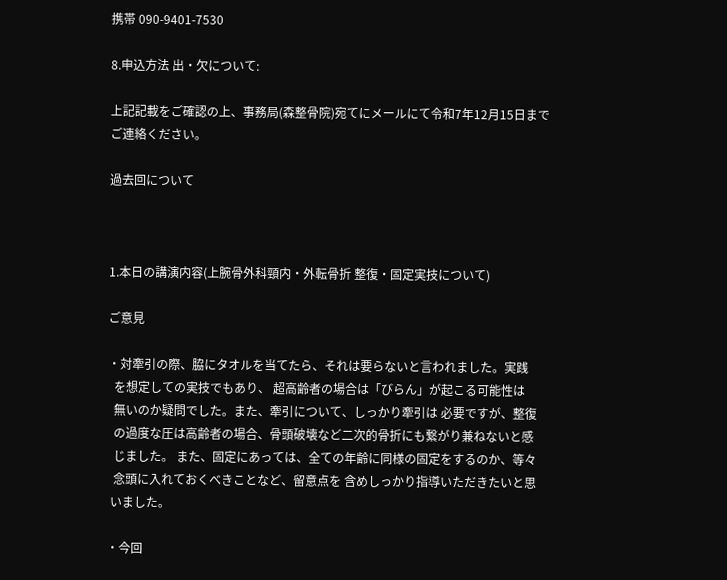携帯 090-9401-7530

8.申込方法 出・欠について:

上記記載をご確認の上、事務局(森整骨院)宛てにメールにて令和7年12月15日まで
ご連絡ください。

過去回について



1.本日の講演内容(上腕骨外科頸内・外転骨折 整復・固定実技について)

ご意見

・対牽引の際、脇にタオルを当てたら、それは要らないと言われました。実践
  を想定しての実技でもあり、 超高齢者の場合は「びらん」が起こる可能性は
  無いのか疑問でした。また、牽引について、しっかり牽引は 必要ですが、整復
  の過度な圧は高齢者の場合、骨頭破壊など二次的骨折にも繋がり兼ねないと感
  じました。 また、固定にあっては、全ての年齢に同様の固定をするのか、等々
  念頭に入れておくべきことなど、留意点を 含めしっかり指導いただきたいと思
 いました。

・今回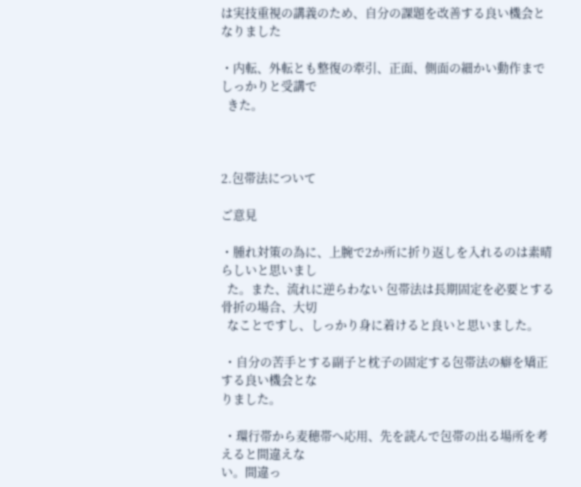は実技重視の講義のため、自分の課題を改善する良い機会となりました

・内転、外転とも整復の牽引、正面、側面の細かい動作までしっかりと受講で
  きた。



2.包帯法について

ご意見

・腫れ対策の為に、上腕で2か所に折り返しを入れるのは素晴らしいと思いまし
  た。また、流れに逆らわない 包帯法は長期固定を必要とする骨折の場合、大切
  なことですし、しっかり身に着けると良いと思いました。

 ・自分の苦手とする副子と枕子の固定する包帯法の癖を矯正する良い機会とな
りました。

 ・環行帯から麦穂帯へ応用、先を読んで包帯の出る場所を考えると間違えな
い。間違っ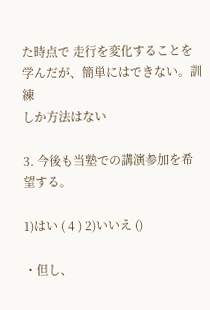た時点で 走行を変化することを学んだが、簡単にはできない。訓練
しか方法はない

3. 今後も当塾での講演参加を希望する。

1)はい ( 4 ) 2)いいえ ()

・但し、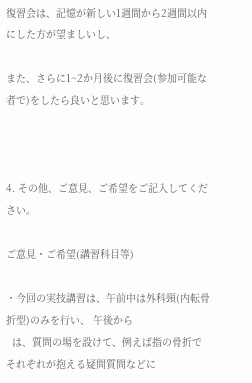復習会は、記憶が新しい1週間から2週間以内にした方が望ましいし、

また、さらに1~2か月後に復習会(参加可能な者で)をしたら良いと思います。



4. その他、ご意見、ご希望をご記入してください。

ご意見・ご希望(講習科目等)

・今回の実技講習は、午前中は外科頸(内転骨折型)のみを行い、 午後から
  は、質問の場を設けて、例えば指の骨折でそれぞれが抱える疑問質問などに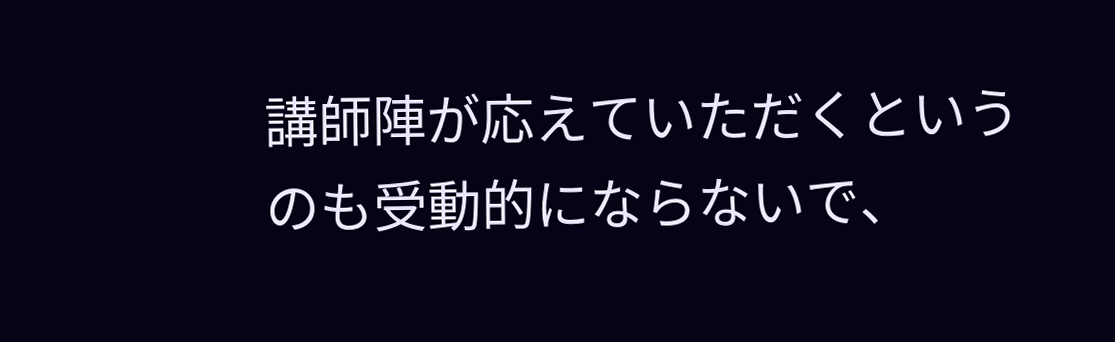講師陣が応えていただくというのも受動的にならないで、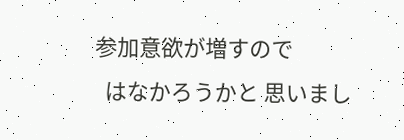参加意欲が増すので
  はなかろうかと 思いまし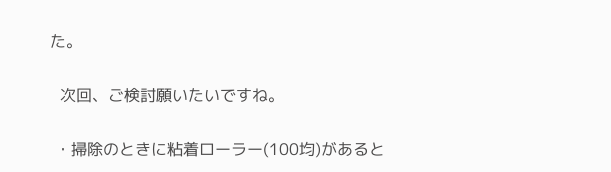た。

  次回、ご検討願いたいですね。

 ・掃除のときに粘着ローラー(100均)があると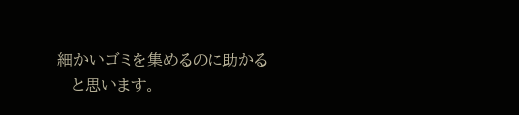細かいゴミを集めるのに助かる
   と思います。